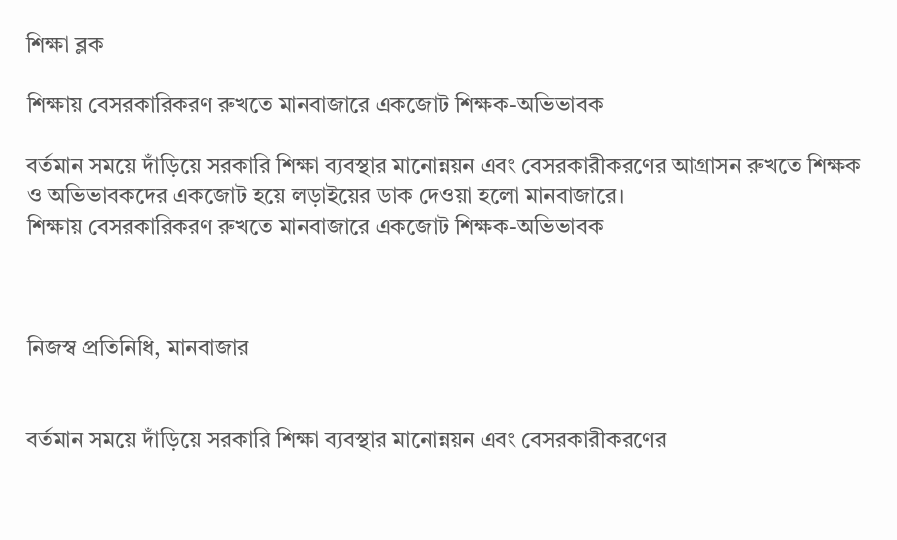শিক্ষা ব্লক

শিক্ষায় বেসরকারিকরণ রুখতে মানবাজারে একজোট শিক্ষক-অভিভাবক

বর্তমান সময়ে দাঁড়িয়ে সরকারি শিক্ষা ব্যবস্থার মানোন্নয়ন এবং বেসরকারীকরণের আগ্রাসন রুখতে শিক্ষক ও অভিভাবকদের একজোট হয়ে লড়াইয়ের ডাক দেওয়া হলো মানবাজারে।
শিক্ষায় বেসরকারিকরণ রুখতে মানবাজারে একজোট শিক্ষক-অভিভাবক



নিজস্ব প্রতিনিধি, মানবাজার


বর্তমান সময়ে দাঁড়িয়ে সরকারি শিক্ষা ব্যবস্থার মানোন্নয়ন এবং বেসরকারীকরণের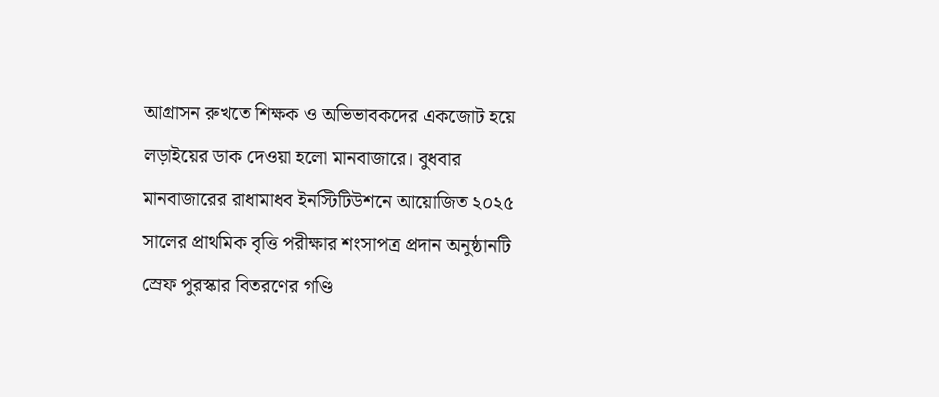আগ্রাসন রুখতে শিক্ষক ও অভিভাবকদের একজোট হয়ে লড়াইয়ের ডাক দেওয়া হলো মানবাজারে। বুধবার মানবাজারের রাধামাধব ইনস্টিটিউশনে আয়োজিত ২০২৫ সালের প্রাথমিক বৃত্তি পরীক্ষার শংসাপত্র প্রদান অনুষ্ঠানটি স্রেফ পুরস্কার বিতরণের গণ্ডি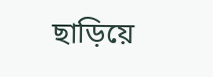ছাড়িয়ে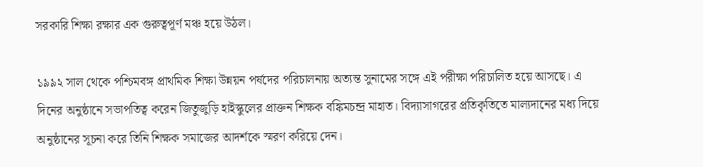সরকারি শিক্ষা রক্ষার এক গুরুত্বপূর্ণ মঞ্চ হয়ে উঠল।

১৯৯২ সাল থেকে পশ্চিমবঙ্গ প্রাথমিক শিক্ষা উন্নয়ন পর্ষদের পরিচালনায় অত্যন্ত সুনামের সঙ্গে এই পরীক্ষা পরিচালিত হয়ে আসছে। এ দিনের অনুষ্ঠানে সভাপতিত্ব করেন জিতুজুড়ি হাইস্কুলের প্রাক্তন শিক্ষক বঙ্কিমচন্দ্র মাহাত। বিদ্যাসাগরের প্রতিকৃতিতে মাল্যদানের মধ্য দিয়ে অনুষ্ঠানের সূচনা করে তিনি শিক্ষক সমাজের আদর্শকে স্মরণ করিয়ে দেন।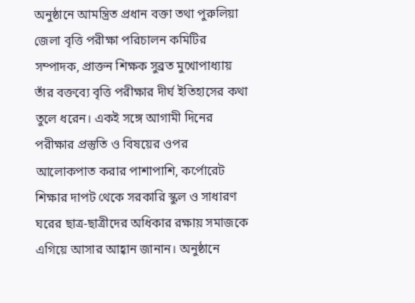অনুষ্ঠানে আমন্ত্রিত প্রধান বক্তা তথা পুরুলিয়া জেলা বৃত্তি পরীক্ষা পরিচালন কমিটির সম্পাদক, প্রাক্তন শিক্ষক সুব্রত মুখোপাধ্যায় তাঁর বক্তব্যে বৃত্তি পরীক্ষার দীর্ঘ ইতিহাসের কথা তুলে ধরেন। একই সঙ্গে আগামী দিনের পরীক্ষার প্রস্তুতি ও বিষয়ের ওপর আলোকপাত করার পাশাপাশি, কর্পোরেট শিক্ষার দাপট থেকে সরকারি স্কুল ও সাধারণ ঘরের ছাত্র-ছাত্রীদের অধিকার রক্ষায় সমাজকে এগিয়ে আসার আহ্বান জানান। অনুষ্ঠানে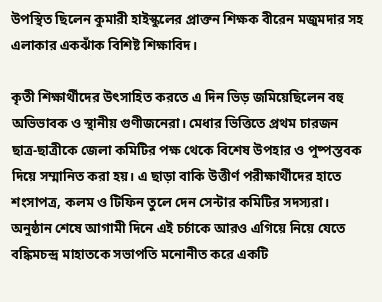উপস্থিত ছিলেন কুমারী হাইস্কুলের প্রাক্তন শিক্ষক বীরেন মজুমদার সহ এলাকার একঝাঁক বিশিষ্ট শিক্ষাবিদ।

কৃতী শিক্ষার্থীদের উৎসাহিত করতে এ দিন ভিড় জমিয়েছিলেন বহু অভিভাবক ও স্থানীয় গুণীজনেরা। মেধার ভিত্তিতে প্রথম চারজন ছাত্র-ছাত্রীকে জেলা কমিটির পক্ষ থেকে বিশেষ উপহার ও পুষ্পস্তবক দিয়ে সম্মানিত করা হয়। এ ছাড়া বাকি উত্তীর্ণ পরীক্ষার্থীদের হাতে শংসাপত্র, কলম ও টিফিন তুলে দেন সেন্টার কমিটির সদস্যরা। অনুষ্ঠান শেষে আগামী দিনে এই চর্চাকে আরও এগিয়ে নিয়ে যেতে বঙ্কিমচন্দ্র মাহাতকে সভাপতি মনোনীত করে একটি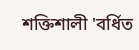শক্তিশালী 'বর্ধিত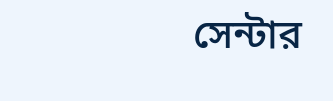সেন্টার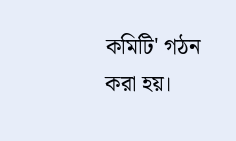কমিটি' গঠন করা হয়।